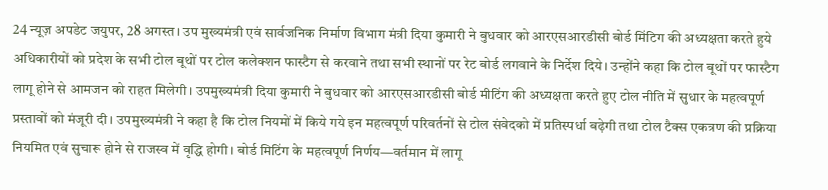24 न्यूज़ अपडेट जयुपर, 28 अगस्त। उप मुख्यमंत्री एवं सार्वजनिक निर्माण विभाग मंत्री दिया कुमारी ने बुधवार को आरएसआरडीसी बोर्ड मिंटिग की अध्यक्षता करते हुये अधिकारीयों को प्रदेश के सभी टोल बूथों पर टोल कलेक्शन फास्टैग से करवाने तथा सभी स्थानों पर रेट बोर्ड लगवाने के निर्देश दिये। उन्होंने कहा कि टोल बूथों पर फास्टैग लागू होने से आमजन को राहत मिलेगी। उपमुख्यमंत्री दिया कुमारी ने बुधवार को आरएसआरडीसी बोर्ड मीटिंग की अध्यक्षता करते हुए टोल नीति में सुधार के महत्वपूर्ण प्रस्तावों को मंजूरी दी। उपमुख्यमंत्री ने कहा है कि टोल नियमों में किये गये इन महत्वपूर्ण परिवर्तनों से टोल संवेदको में प्रतिस्पर्धा बढ़ेगी तथा टोल टैक्स एकत्रण की प्रक्रिया नियमित एवं सुचारू होने से राजस्व में वृद्धि होगी। बोर्ड मिटिंग के महत्वपूर्ण निर्णय—वर्तमान में लागू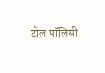टोल पॉलिसी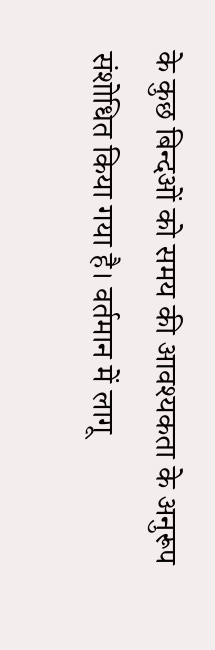के कुछ बिन्दओं को समय की आवश्यकता के अनुरूप संशोधित किया गया है। वर्तमान में लागू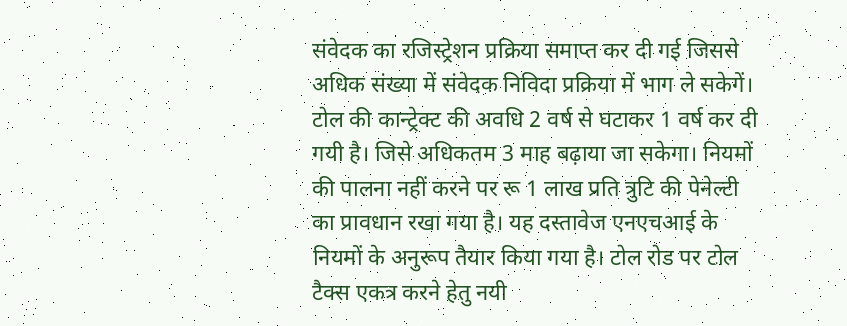संवेदक का रजिस्ट्रेशन प्रक्रिया समाप्त कर दी गई जिससे अधिक संख्या में संवेदक निविदा प्रक्रिया में भाग ले सकेगें। टोल की कान्ट्रेक्ट की अवधि 2 वर्ष से घटाकर 1 वर्ष कर दी गयी है। जिसे अधिकतम 3 माह बढ़ाया जा सकेगा। नियमों की पालना नहीं करने पर रू 1 लाख प्रति त्रुटि की पेनेल्टी का प्रावधान रखा गया है। यह दस्तावेज एनएचआई के नियमों के अनुरूप तैयार किया गया है। टोल रोड पर टोल टैक्स एकत्र करने हेतु नयी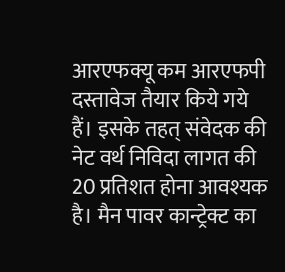आरएफक्यू कम आरएफपी दस्तावेज तैयार किये गये हैं। इसके तहत् संवेदक की नेट वर्थ निविदा लागत की 20 प्रतिशत होना आवश्यक है। मैन पावर कान्ट्रेक्ट का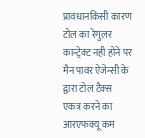प्रावधानकिसी कारण टोल का रेगुलर कान्ट्रेक्ट नही होने पर मैन पावर ऐजेन्सी के द्वारा टोल टैक्स एकत्र करने का आरएफक्यू कम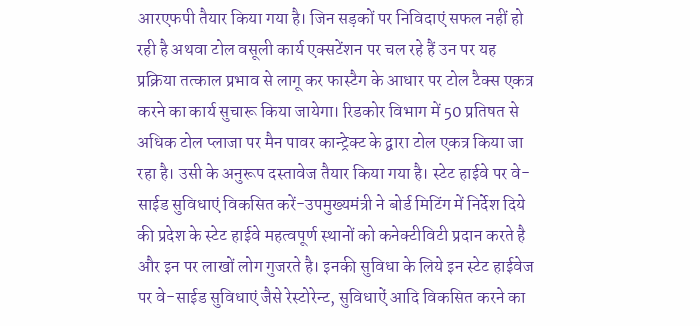आरएफपी तैयार किया गया है। जिन सड़कों पर निविदाएं सफल नहीं हो रही है अथवा टोल वसूली कार्य एक्सटेंशन पर चल रहे हैं उन पर यह प्रक्रिया तत्काल प्रभाव से लागू कर फास्टैग के आधार पर टोल टैक्स एकत्र करने का कार्य सुचारू किया जायेगा। रिडकोर विभाग में 50 प्रतिषत से अधिक टोल प्लाजा पर मैन पावर कान्ट्रेक्ट के द्वारा टोल एकत्र किया जा रहा है। उसी के अनुरूप दस्तावेज तैयार किया गया है। स्टेट हाईवे पर वे-साईड सुविधाएं विकसित करें-उपमुख्यमंत्री ने बोर्ड मिटिंग में निर्देश दिये की प्रदेश के स्टेट हाईवे महत्वपूर्ण स्थानों को कनेक्टीविटी प्रदान करते है और इन पर लाखों लोग गुजरते है। इनकी सुविधा के लिये इन स्टेट हाईवेज पर वे-साईड सुविधाएं जैसे रेस्टोरेन्ट, सुविधाऐं आदि विकसित करने का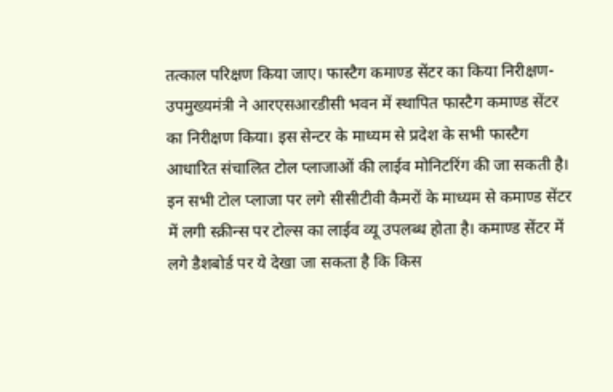तत्काल परिक्षण किया जाए। फास्टैग कमाण्ड सेंटर का किया निरीक्षण-उपमुख्यमंत्री ने आरएसआरडीसी भवन में स्थापित फास्टैग कमाण्ड सेंटर का निरीक्षण किया। इस सेन्टर के माध्यम से प्रदेश के सभी फास्टैग आधारित संचालित टोल प्लाजाओं की लाईव मोनिटरिंग की जा सकती है। इन सभी टोल प्लाजा पर लगे सीसीटीवी कैमरों के माध्यम से कमाण्ड सेंटर में लगी स्क्रीन्स पर टोल्स का लाईव व्यू उपलब्ध होता है। कमाण्ड सेंटर में लगे डैशबोर्ड पर ये देखा जा सकता है कि किस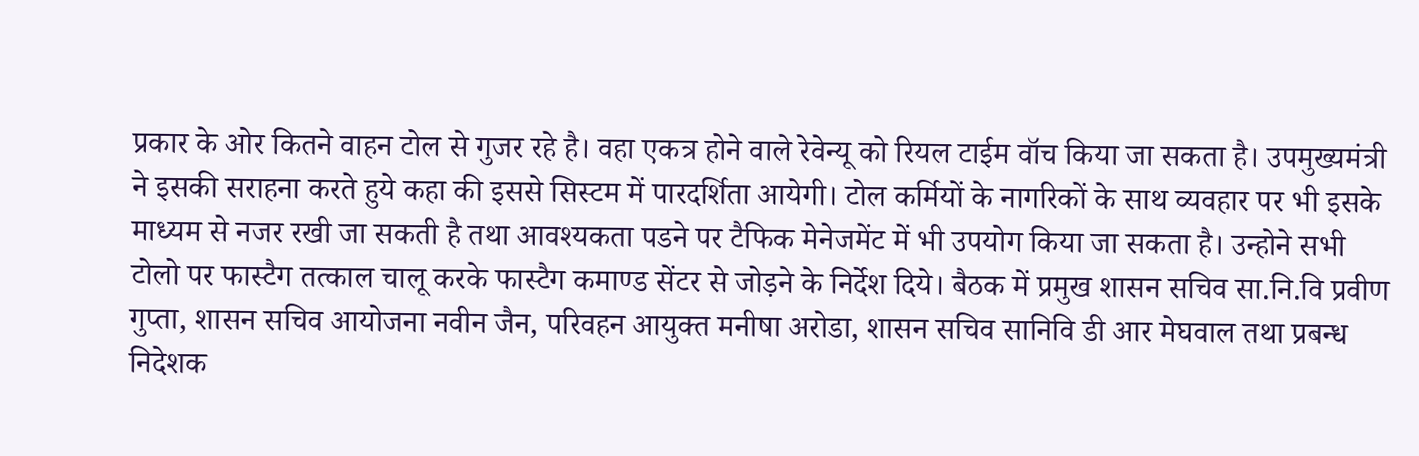प्रकार के ओर कितने वाहन टोल से गुजर रहे है। वहा एकत्र होने वाले रेवेन्यू को रियल टाईम वॉच किया जा सकता है। उपमुख्यमंत्री ने इसकी सराहना करते हुये कहा की इससे सिस्टम में पारदर्शिता आयेगी। टोल कर्मियों के नागरिकों के साथ व्यवहार पर भी इसके माध्यम से नजर रखी जा सकती है तथा आवश्यकता पडने पर टैफिक मेनेजमेंट में भी उपयोग किया जा सकता है। उन्होने सभी टोलो पर फास्टैग तत्काल चालू करके फास्टैग कमाण्ड सेंटर से जोड़ने के निर्देश दिये। बैठक में प्रमुख शासन सचिव सा.नि.वि प्रवीण गुप्ता, शासन सचिव आयोजना नवीन जैन, परिवहन आयुक्त मनीषा अरोडा, शासन सचिव सानिवि डी आर मेघवाल तथा प्रबन्ध निदेशक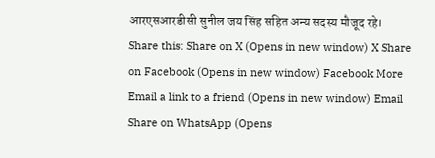आरएसआरडीसी सुनील जय सिंह सहित अन्य सदस्य मौजूद रहे। Share this: Share on X (Opens in new window) X Share on Facebook (Opens in new window) Facebook More Email a link to a friend (Opens in new window) Email Share on WhatsApp (Opens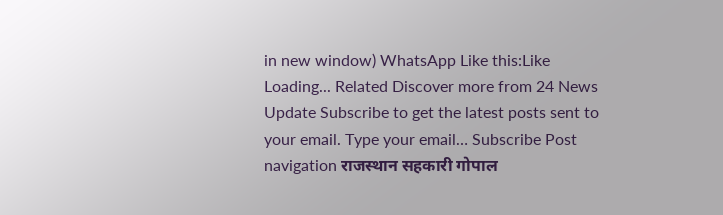in new window) WhatsApp Like this:Like Loading... Related Discover more from 24 News Update Subscribe to get the latest posts sent to your email. Type your email… Subscribe Post navigation राजस्थान सहकारी गोपाल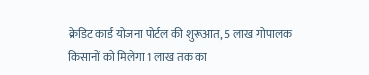क्रेडिट कार्ड योजना पोर्टल की शुरूआत, 5 लाख गोपालक किसानों को मिलेगा 1 लाख तक का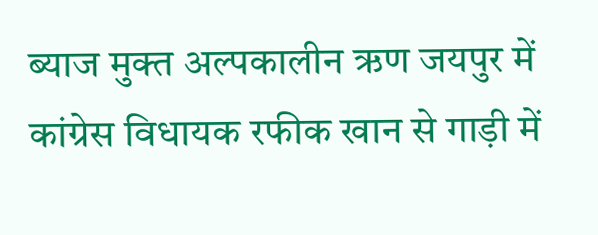ब्याज मुक्त अल्पकालीन ऋण जयपुर में कांग्रेस विधायक रफीक खान से गाड़ी में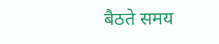बैठते समय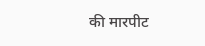की मारपीट